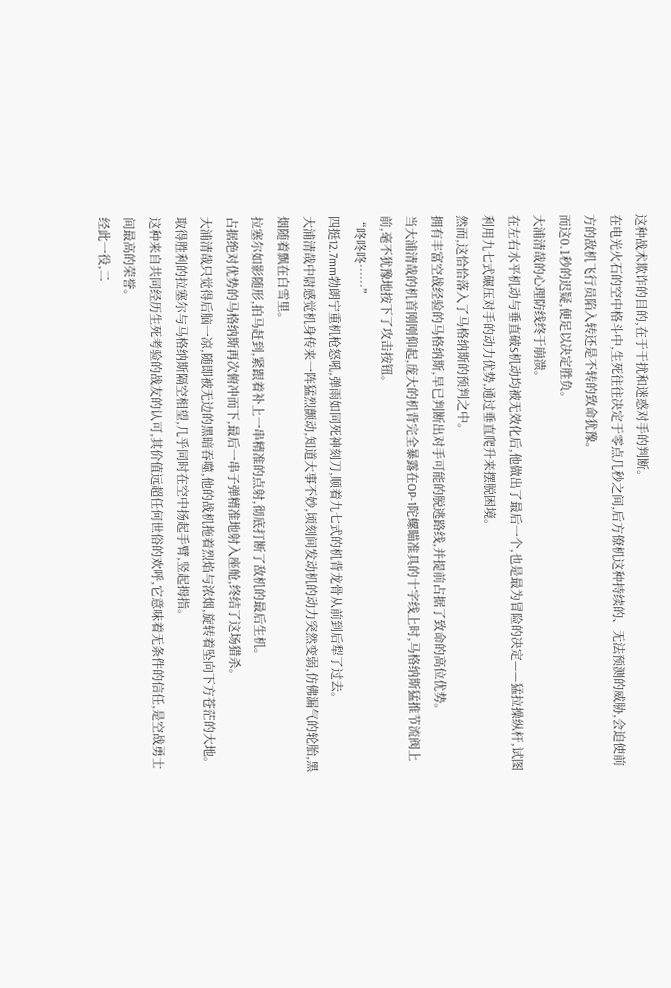这种战术欺诈的目的,在于干扰和迷惑对手的判断。
在电光火石的空中格斗中,生死往往决定于零点几秒之间,后方僚机这种持续的、无法预测的威胁,会迫使前方的敌机飞行员陷入转还是不转的致命犹豫。
而这0.1秒的迟疑,便足以决定胜负。
大浦清哉的心理防线终于崩溃。
在左右水平机动与垂直破S机动均被无效化后,他做出了最后一个,也是最为冒险的决定——猛拉操纵杆,试图利用九七式碾压对手的动力优势,通过垂直爬升来摆脱困境。
然而,这恰恰落入了马格纳斯的预判之中。
拥有丰富空战经验的马格纳斯,早已判断出对手可能的脱逃路线,并提前占据了致命的高位优势。
当大浦清哉的机首刚刚仰起,庞大的机背完全暴露在OP-1陀螺瞄准具的十字线上时,马格纳斯猛推节流阀上前,毫不犹豫地按下了攻击按钮。
“咚咚咚……”
四挺12.7mm勃朗宁重机枪怒吼,弹雨如同死神刻刀,顺着九七式的机背龙骨从前到后犁了过去。
大浦清哉中尉感觉机身传来一阵猛烈颤动,知道大事不妙,顷刻间发动机的动力突然变弱,仿佛漏气的轮胎,黑烟随着飘在白雪里。
拉塞尔如影随形,拍马赶到,紧跟着补上一串精准的点射,彻底打断了敌机的最后生机。
占据绝对优势的马格纳斯再次俯冲而下,最后一串子弹精准地射入座舱,终结了这场猎杀。
大浦清哉只觉得后脑一凉,随即被无边的黑暗吞噬,他的战机拖着烈焰与浓烟,旋转着坠向下方苍茫的大地。
取得胜利的拉塞尔与马格纳斯隔空相望,几乎同时在空中扬起手臂,竖起拇指。
这种来自共同经历生死考验的战友的认可,其价值远超任何世俗的欢呼,它意味着无条件的信任,是空战勇士间最高的荣誉。
经此一役,二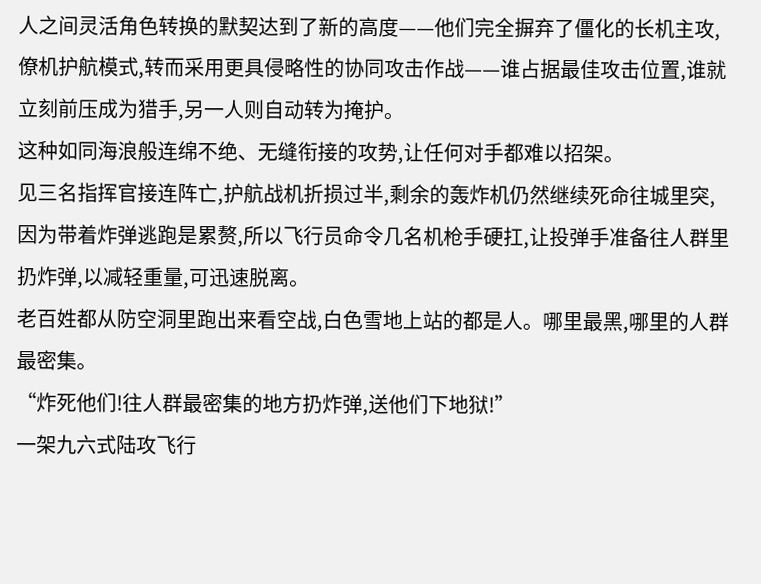人之间灵活角色转换的默契达到了新的高度——他们完全摒弃了僵化的长机主攻,僚机护航模式,转而采用更具侵略性的协同攻击作战——谁占据最佳攻击位置,谁就立刻前压成为猎手,另一人则自动转为掩护。
这种如同海浪般连绵不绝、无缝衔接的攻势,让任何对手都难以招架。
见三名指挥官接连阵亡,护航战机折损过半,剩余的轰炸机仍然继续死命往城里突,因为带着炸弹逃跑是累赘,所以飞行员命令几名机枪手硬扛,让投弹手准备往人群里扔炸弹,以减轻重量,可迅速脱离。
老百姓都从防空洞里跑出来看空战,白色雪地上站的都是人。哪里最黑,哪里的人群最密集。
“炸死他们!往人群最密集的地方扔炸弹,送他们下地狱!”
一架九六式陆攻飞行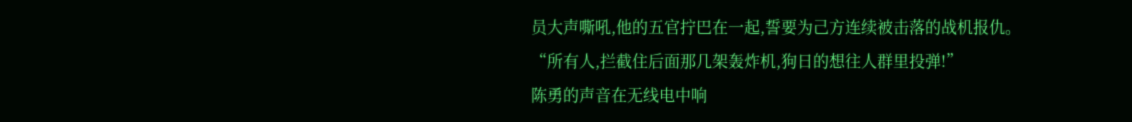员大声嘶吼,他的五官拧巴在一起,誓要为己方连续被击落的战机报仇。
“所有人,拦截住后面那几架轰炸机,狗日的想往人群里投弹!”
陈勇的声音在无线电中响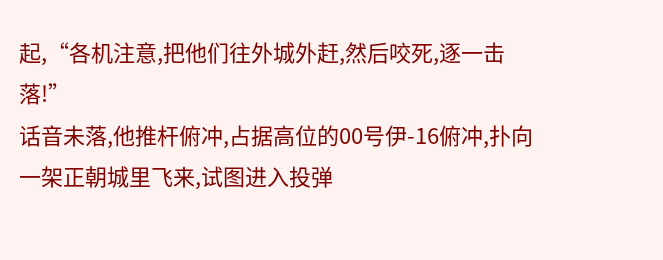起,“各机注意,把他们往外城外赶,然后咬死,逐一击落!”
话音未落,他推杆俯冲,占据高位的00号伊-16俯冲,扑向一架正朝城里飞来,试图进入投弹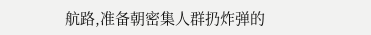航路,准备朝密集人群扔炸弹的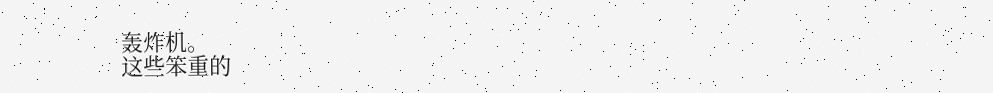轰炸机。
这些笨重的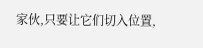家伙,只要让它们切入位置,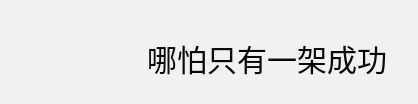哪怕只有一架成功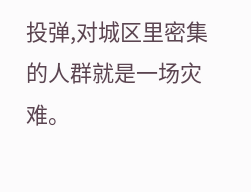投弹,对城区里密集的人群就是一场灾难。